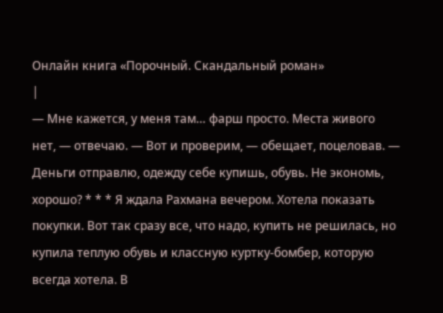Онлайн книга «Порочный. Скандальный роман»
|
— Мне кажется, у меня там… фарш просто. Места живого нет, — отвечаю. — Вот и проверим, — обещает, поцеловав. — Деньги отправлю, одежду себе купишь, обувь. Не экономь, хорошо? * * * Я ждала Рахмана вечером. Хотела показать покупки. Вот так сразу все, что надо, купить не решилась, но купила теплую обувь и классную куртку-бомбер, которую всегда хотела. В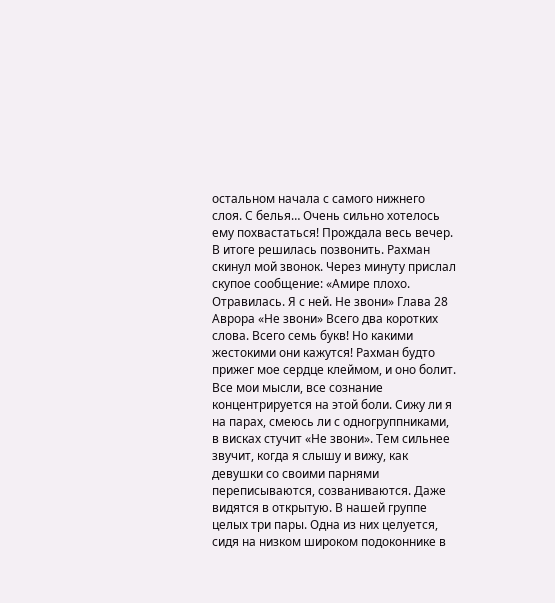остальном начала с самого нижнего слоя. С белья… Очень сильно хотелось ему похвастаться! Прождала весь вечер. В итоге решилась позвонить. Рахман скинул мой звонок. Через минуту прислал скупое сообщение: «Амире плохо. Отравилась. Я с ней. Не звони» Глава 28 Аврора «Не звони» Всего два коротких слова. Всего семь букв! Но какими жестокими они кажутся! Рахман будто прижег мое сердце клеймом, и оно болит. Все мои мысли, все сознание концентрируется на этой боли. Сижу ли я на парах, смеюсь ли с одногруппниками, в висках стучит «Не звони». Тем сильнее звучит, когда я слышу и вижу, как девушки со своими парнями переписываются, созваниваются. Даже видятся в открытую. В нашей группе целых три пары. Одна из них целуется, сидя на низком широком подоконнике в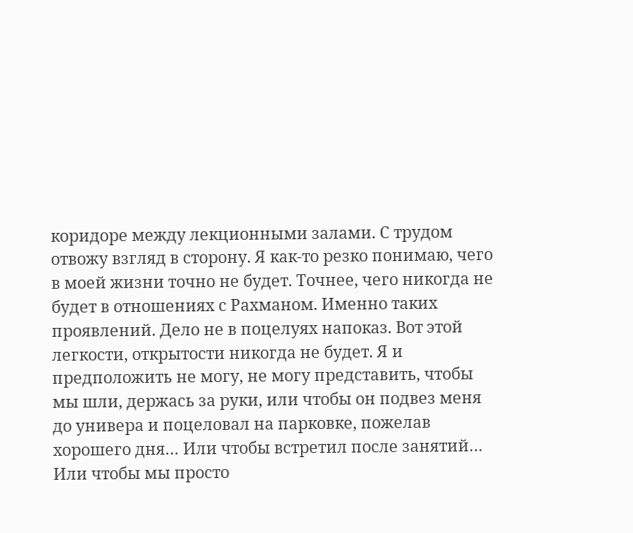коридоре между лекционными залами. С трудом отвожу взгляд в сторону. Я как-то резко понимаю, чего в моей жизни точно не будет. Точнее, чего никогда не будет в отношениях с Рахманом. Именно таких проявлений. Дело не в поцелуях напоказ. Вот этой легкости, открытости никогда не будет. Я и предположить не могу, не могу представить, чтобы мы шли, держась за руки, или чтобы он подвез меня до универа и поцеловал на парковке, пожелав хорошего дня… Или чтобы встретил после занятий… Или чтобы мы просто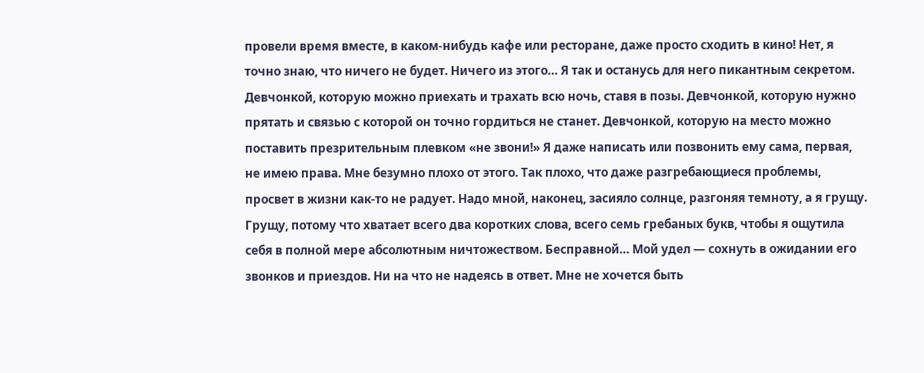провели время вместе, в каком-нибудь кафе или ресторане, даже просто сходить в кино! Нет, я точно знаю, что ничего не будет. Ничего из этого… Я так и останусь для него пикантным секретом. Девчонкой, которую можно приехать и трахать всю ночь, ставя в позы. Девчонкой, которую нужно прятать и связью с которой он точно гордиться не станет. Девчонкой, которую на место можно поставить презрительным плевком «не звони!» Я даже написать или позвонить ему сама, первая, не имею права. Мне безумно плохо от этого. Так плохо, что даже разгребающиеся проблемы, просвет в жизни как-то не радует. Надо мной, наконец, засияло солнце, разгоняя темноту, а я грущу. Грущу, потому что хватает всего два коротких слова, всего семь гребаных букв, чтобы я ощутила себя в полной мере абсолютным ничтожеством. Бесправной… Мой удел — сохнуть в ожидании его звонков и приездов. Ни на что не надеясь в ответ. Мне не хочется быть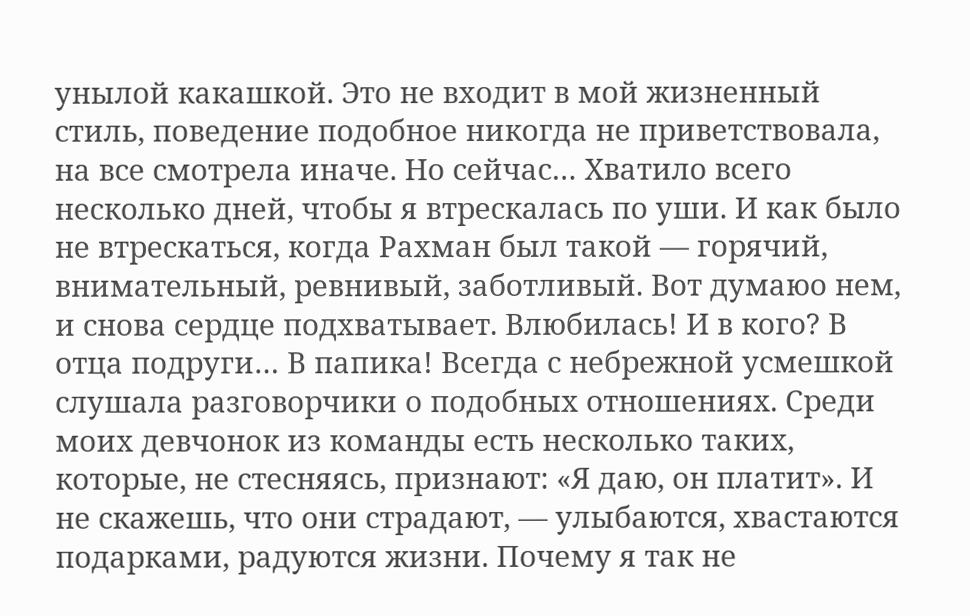унылой какашкой. Это не входит в мой жизненный стиль, поведение подобное никогда не приветствовала, на все смотрела иначе. Но сейчас… Хватило всего несколько дней, чтобы я втрескалась по уши. И как было не втрескаться, когда Рахман был такой — горячий, внимательный, ревнивый, заботливый. Вот думаюо нем, и снова сердце подхватывает. Влюбилась! И в кого? В отца подруги… В папика! Всегда с небрежной усмешкой слушала разговорчики о подобных отношениях. Среди моих девчонок из команды есть несколько таких, которые, не стесняясь, признают: «Я даю, он платит». И не скажешь, что они страдают, — улыбаются, хвастаются подарками, радуются жизни. Почему я так не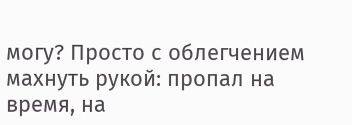могу? Просто с облегчением махнуть рукой: пропал на время, на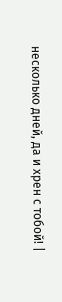несколько дней, да и хрен с тобой! |